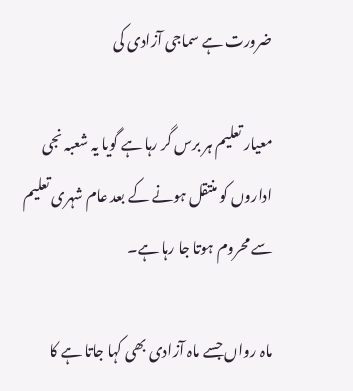ضرورت ہے سماجی آزادی کی

معیار تعلیم ہر برس گر رہا ہے گویا یہ شعبہ نجی اداروں کو منتقل ہونے کے بعد عام شہری تعلیم سے محروم ہوتا جا رہا ہے۔

ماہ رواں جسے ماہ آزادی بھی کہا جاتا ہے کا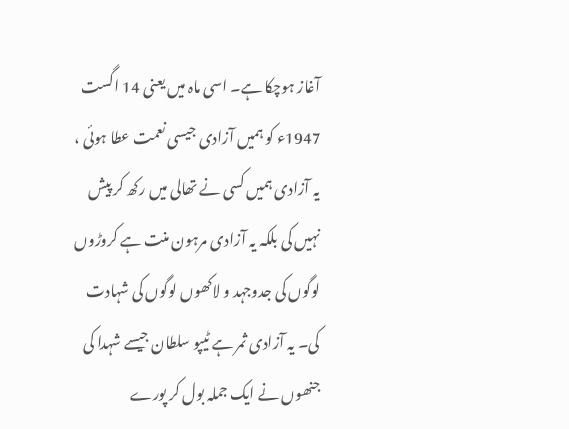آغاز ہوچکا ہے۔ اسی ماہ میں یعنی 14 اگست 1947ء کو ہمیں آزادی جیسی نعمت عطا ہوئی ، یہ آزادی ہمیں کسی نے تھالی میں رکھ کر پیش نہیں کی بلکہ یہ آزادی مرہون منت ہے کروڑوں لوگوں کی جدوجہد و لاکھوں لوگوں کی شہادت کی۔ یہ آزادی ثمر ہے ٹیپو سلطان جیسے شہدا کی جنھوں نے ایک جملہ بول کر پورے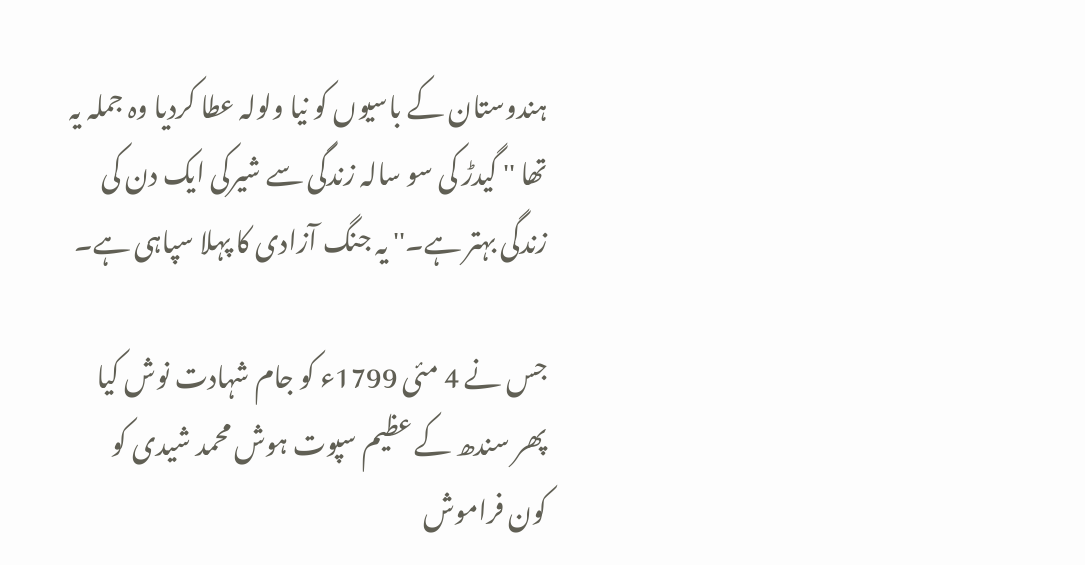ہندوستان کے باسیوں کو نیا ولولہ عطا کردیا وہ جملہ یہ تھا '' گیدڑ کی سو سالہ زندگی سے شیرکی ایک دن کی زندگی بہتر ہے۔'' یہ جنگ آزادی کا پہلا سپاہی ہے۔

جس نے 4 مئی 1799ء کو جام شہادت نوش کیا پھر سندھ کے عظیم سپوت ہوش محمد شیدی کو کون فراموش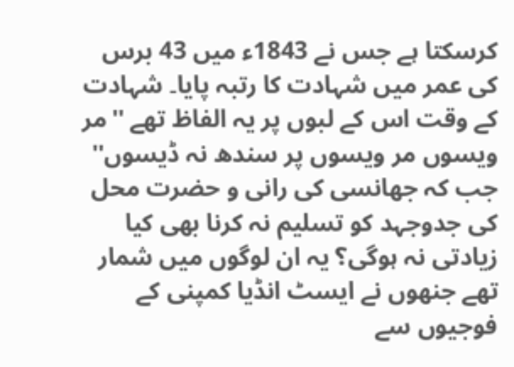کرسکتا ہے جس نے 1843ء میں 43 برس کی عمر میں شہادت کا رتبہ پایا۔ شہادت کے وقت اس کے لبوں پر یہ الفاظ تھے ''مر ویسوں مر ویسوں پر سندھ نہ ڈیسوں'' جب کہ جھانسی کی رانی و حضرت محل کی جدوجہد کو تسلیم نہ کرنا بھی کیا زیادتی نہ ہوگی؟ یہ ان لوگوں میں شمار تھے جنھوں نے ایسٹ انڈیا کمپنی کے فوجیوں سے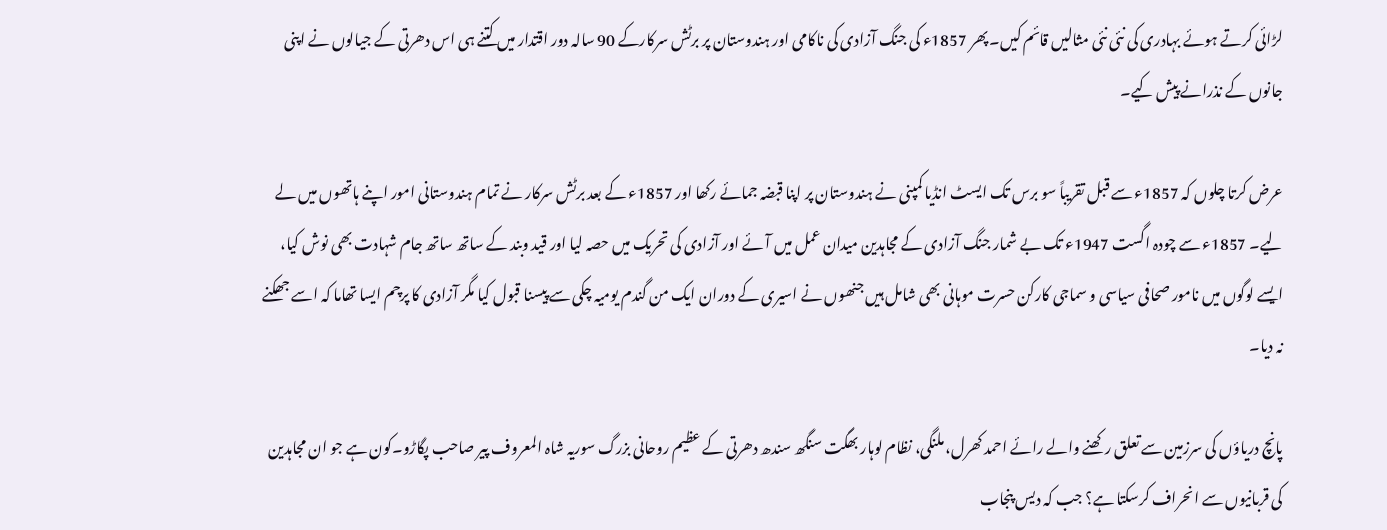لڑائی کرتے ہوئے بہادری کی نئی نئی مثالیں قائم کیں۔ پھر 1857ء کی جنگ آزادی کی ناکامی اور ہندوستان پر برٹش سرکارکے 90 سالہ دور اقتدار میں کتنے ہی اس دھرتی کے جیالوں نے اپنی جانوں کے نذرانے پیش کیے۔

عرض کرتا چلوں کہ 1857ء سے قبل تقریباً سو برس تک ایسٹ انڈیا کمپنی نے ہندوستان پر اپنا قبضہ جمائے رکھا اور 1857ء کے بعد برٹش سرکار نے تمام ہندوستانی امور اپنے ہاتھوں میں لے لیے۔ 1857ء سے چودہ اگست 1947ء تک بے شمار جنگ آزادی کے مجاہدین میدان عمل میں آئے اور آزادی کی تحریک میں حصہ لیا اور قید وبند کے ساتھ ساتھ جام شہادت بھی نوش کیا، ایسے لوگوں میں نامور صحافی سیاسی و سماجی کارکن حسرت موہانی بھی شامل ہیں جنھوں نے اسیری کے دوران ایک من گندم یومیہ چکی سے پیسنا قبول کیا مگر آزادی کا پرچم ایسا تھاما کہ اسے جھکنے نہ دیا۔

پانچ دریاؤں کی سرزمین سے تعلق رکھنے والے رائے احمد کھرل، ملنگی، نظام لوہار بھگت سنگھ سندھ دھرتی کے عظیم روحانی بزرگ سوریہ شاہ المعروف پیر صاحب پگاڑو۔کون ہے جو ان مجاہدین کی قربانیوں سے انحراف کرسکتا ہے؟ جب کہ دیس پنجاب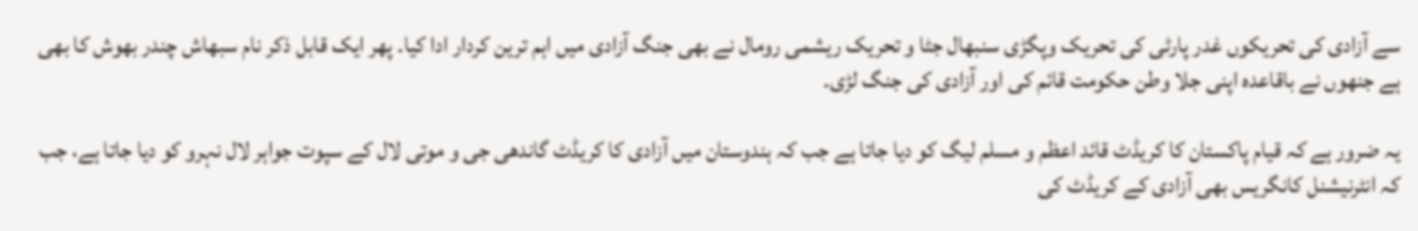سے آزادی کی تحریکوں غدر پارٹی کی تحریک وپگڑی سنبھال جٹا و تحریک ریشمی رومال نے بھی جنگ آزادی میں اہم ترین کردار ادا کیا۔ پھر ایک قابل ذکر نام سبھاش چندر بھوش کا بھی ہے جنھوں نے باقاعدہ اپنی جلا وطن حکومت قائم کی اور آزادی کی جنگ لڑی۔

یہ ضرور ہے کہ قیام پاکستان کا کریڈٹ قائد اعظم و مسلم لیگ کو دیا جاتا ہے جب کہ ہندوستان میں آزادی کا کریڈٹ گاندھی جی و موتی لال کے سپوت جواہر لال نہرو کو دیا جاتا ہے، جب کہ انٹرنیشنل کانگریس بھی آزادی کے کریڈٹ کی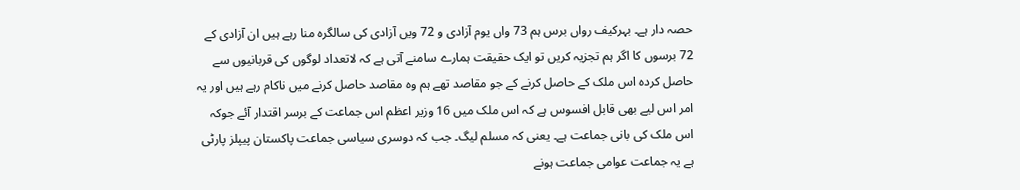حصہ دار ہے۔ بہرکیف رواں برس ہم 73 واں یوم آزادی و 72 ویں آزادی کی سالگرہ منا رہے ہیں ان آزادی کے 72 برسوں کا اگر ہم تجزیہ کریں تو ایک حقیقت ہمارے سامنے آتی ہے کہ لاتعداد لوگوں کی قربانیوں سے حاصل کردہ اس ملک کے حاصل کرنے کے جو مقاصد تھے ہم وہ مقاصد حاصل کرنے میں ناکام رہے ہیں اور یہ امر اس لیے بھی قابل افسوس ہے کہ اس ملک میں 16 وزیر اعظم اس جماعت کے برسر اقتدار آئے جوکہ اس ملک کی بانی جماعت ہے۔ یعنی کہ مسلم لیگ۔ جب کہ دوسری سیاسی جماعت پاکستان پیپلز پارٹی ہے یہ جماعت عوامی جماعت ہونے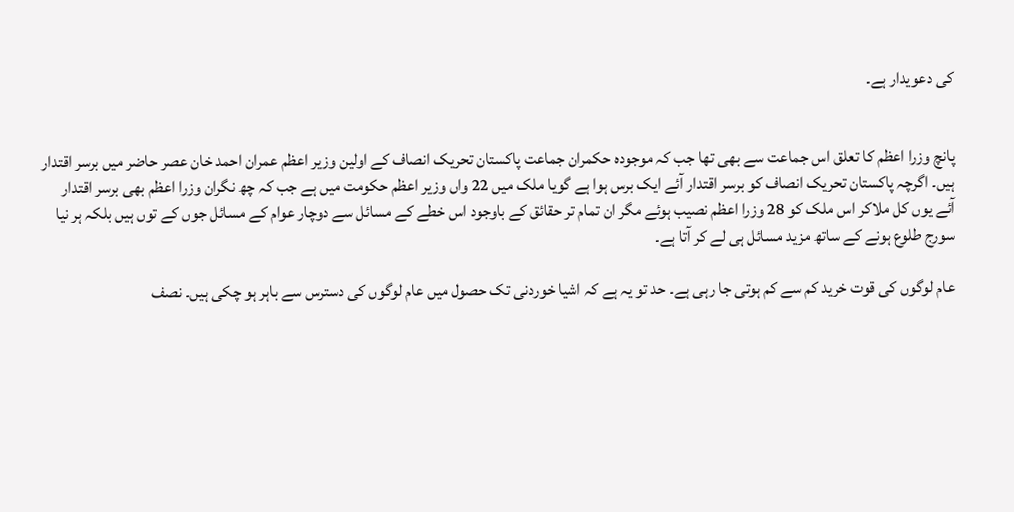کی دعویدار ہے۔


پانچ وزرا اعظم کا تعلق اس جماعت سے بھی تھا جب کہ موجودہ حکمران جماعت پاکستان تحریک انصاف کے اولین وزیر اعظم عمران احمد خان عصر حاضر میں برسر اقتدار ہیں۔ اگرچہ پاکستان تحریک انصاف کو برسر اقتدار آئے ایک برس ہوا ہے گویا ملک میں 22 واں وزیر اعظم حکومت میں ہے جب کہ چھ نگران وزرا اعظم بھی برسر اقتدار آئے یوں کل ملاکر اس ملک کو 28 وزرا اعظم نصیب ہوئے مگر ان تمام تر حقائق کے باوجود اس خطے کے مسائل سے دوچار عوام کے مسائل جوں کے توں ہیں بلکہ ہر نیا سورج طلوع ہونے کے ساتھ مزید مسائل ہی لے کر آتا ہے۔

عام لوگوں کی قوت خرید کم سے کم ہوتی جا رہی ہے۔ حد تو یہ ہے کہ اشیا خوردنی تک حصول میں عام لوگوں کی دسترس سے باہر ہو چکی ہیں۔ نصف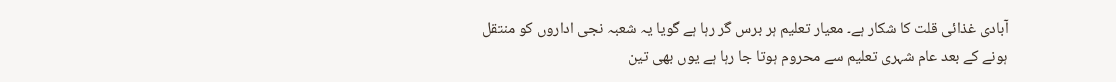آبادی غذائی قلت کا شکار ہے۔ معیار تعلیم ہر برس گر رہا ہے گویا یہ شعبہ نجی اداروں کو منتقل ہونے کے بعد عام شہری تعلیم سے محروم ہوتا جا رہا ہے یوں بھی تین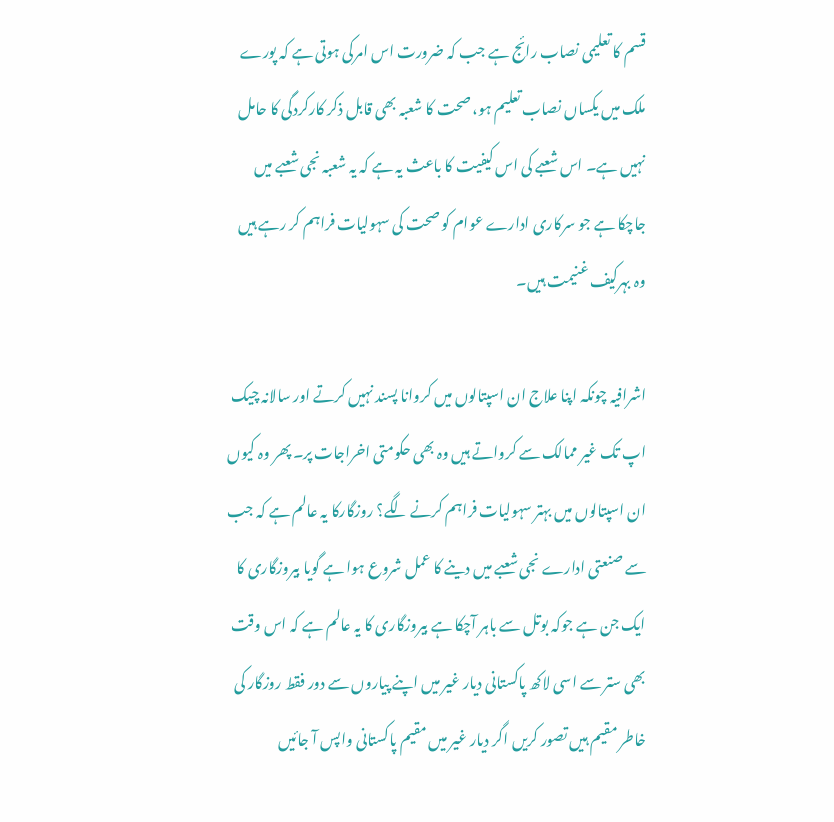قسم کا تعلیمی نصاب رائج ہے جب کہ ضرورت اس امرکی ہوتی ہے کہ پورے ملک میں یکساں نصاب تعلیم ہو، صحت کا شعبہ بھی قابل ذکر کارکردگی کا حامل نہیں ہے۔ اس شعبے کی اس کیفیت کا باعث یہ ہے کہ یہ شعبہ نجی شعبے میں جاچکا ہے جو سرکاری ادارے عوام کو صحت کی سہولیات فراہم کر رہے ہیں وہ بہرکیف غنیمت ہیں۔

اشرافیہ چونکہ اپنا علاج ان اسپتالوں میں کروانا پسند نہیں کرتے اور سالانہ چیک اپ تک غیر ممالک سے کرواتے ہیں وہ بھی حکومتی اخراجات پر۔ پھر وہ کیوں ان اسپتالوں میں بہتر سہولیات فراہم کرنے لگے؟ روزگارکا یہ عالم ہے کہ جب سے صنعتی ادارے نجی شعبے میں دینے کا عمل شروع ہوا ہے گویا بیروزگاری کا ایک جن ہے جوکہ بوتل سے باہر آچکا ہے بیروزگاری کا یہ عالم ہے کہ اس وقت بھی ستر سے اسی لاکھ پاکستانی دیار غیر میں اپنے پیاروں سے دور فقط روزگار کی خاطر مقیم ہیں تصور کریں اگر دیار غیر میں مقیم پاکستانی واپس آ جائیں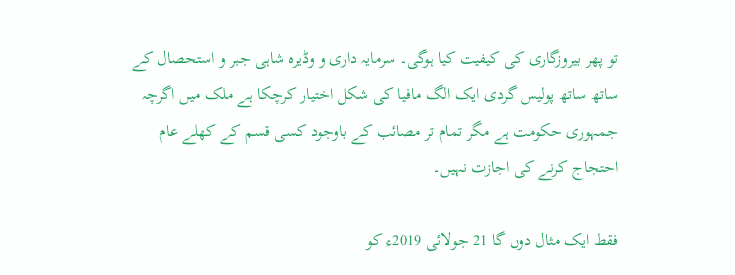تو پھر بیروزگاری کی کیفیت کیا ہوگی۔ سرمایہ داری و وڈیرہ شاہی جبر و استحصال کے ساتھ ساتھ پولیس گردی ایک الگ مافیا کی شکل اختیار کرچکا ہے ملک میں اگرچہ جمہوری حکومت ہے مگر تمام تر مصائب کے باوجود کسی قسم کے کھلے عام احتجاج کرنے کی اجازت نہیں۔

فقط ایک مثال دوں گا 21 جولائی 2019ء کو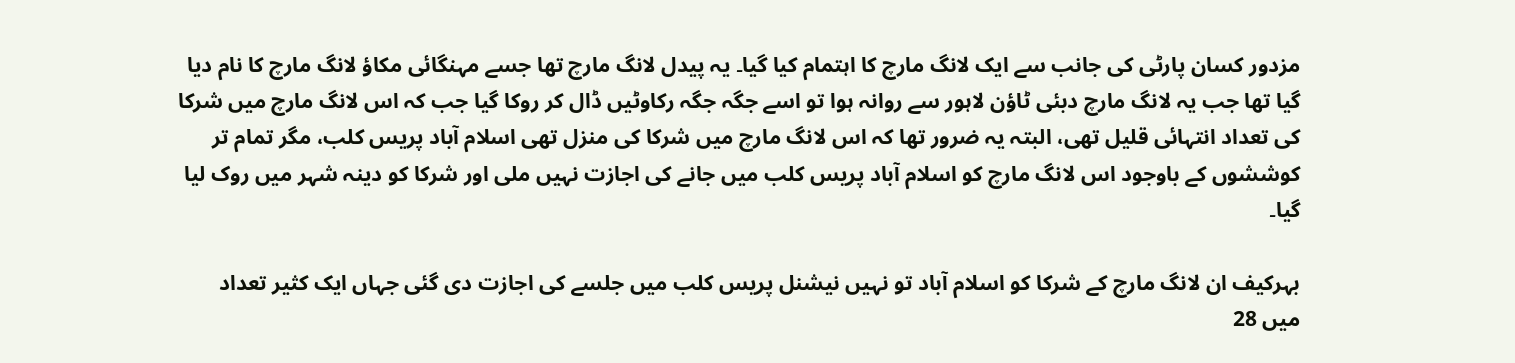مزدور کسان پارٹی کی جانب سے ایک لانگ مارچ کا اہتمام کیا گیا۔ یہ پیدل لانگ مارچ تھا جسے مہنگائی مکاؤ لانگ مارچ کا نام دیا گیا تھا جب یہ لانگ مارچ دبئی ٹاؤن لاہور سے روانہ ہوا تو اسے جگہ جگہ رکاوٹیں ڈال کر روکا گیا جب کہ اس لانگ مارچ میں شرکا کی تعداد انتہائی قلیل تھی، البتہ یہ ضرور تھا کہ اس لانگ مارچ میں شرکا کی منزل تھی اسلام آباد پریس کلب، مگر تمام تر کوششوں کے باوجود اس لانگ مارچ کو اسلام آباد پریس کلب میں جانے کی اجازت نہیں ملی اور شرکا کو دینہ شہر میں روک لیا گیا۔

بہرکیف ان لانگ مارچ کے شرکا کو اسلام آباد تو نہیں نیشنل پریس کلب میں جلسے کی اجازت دی گئی جہاں ایک کثیر تعداد میں 28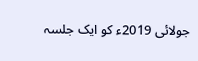جولائی 2019ء کو ایک جلسہ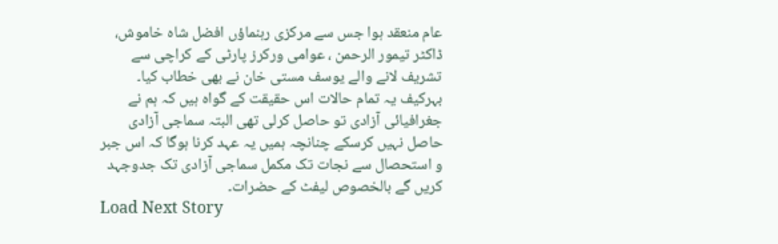عام منعقد ہوا جس سے مرکزی رہنماؤں افضل شاہ خاموش، ڈاکٹر تیمور الرحمن ، عوامی ورکرز پارٹی کے کراچی سے تشریف لانے والے یوسف مستی خان نے بھی خطاب کیا۔ بہرکیف یہ تمام حالات اس حقیقت کے گواہ ہیں کہ ہم نے جغرافیائی آزادی تو حاصل کرلی تھی البتہ سماجی آزادی حاصل نہیں کرسکے چنانچہ ہمیں یہ عہد کرنا ہوگا کہ اس جبر و استحصال سے نجات تک مکمل سماجی آزادی تک جدوجہد کریں گے بالخصوص لیفٹ کے حضرات۔
Load Next Story